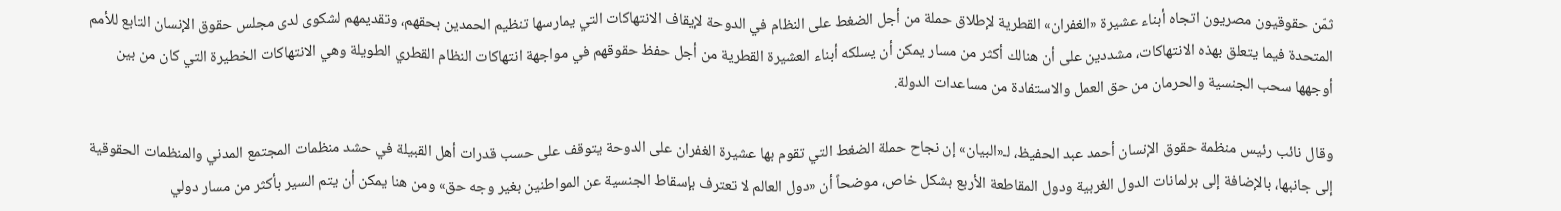ثمّن حقوقيون مصريون اتجاه أبناء عشيرة «الغفران» القطرية لإطلاق حملة من أجل الضغط على النظام في الدوحة لإيقاف الانتهاكات التي يمارسها تنظيم الحمدين بحقهم، وتقديمهم لشكوى لدى مجلس حقوق الإنسان التابع للأمم المتحدة فيما يتعلق بهذه الانتهاكات، مشددين على أن هنالك أكثر من مسار يمكن أن يسلكه أبناء العشيرة القطرية من أجل حفظ حقوقهم في مواجهة انتهاكات النظام القطري الطويلة وهي الانتهاكات الخطيرة التي كان من بين أوجهها سحب الجنسية والحرمان من حق العمل والاستفادة من مساعدات الدولة.

وقال نائب رئيس منظمة حقوق الإنسان أحمد عبد الحفيظ، لـ«البيان» إن نجاح حملة الضغط التي تقوم بها عشيرة الغفران على الدوحة يتوقف على حسب قدرات أهل القبيلة في حشد منظمات المجتمع المدني والمنظمات الحقوقية إلى جانبها، بالإضافة إلى برلمانات الدول الغربية ودول المقاطعة الأربع بشكل خاص، موضحاً أن «دول العالم لا تعترف بإسقاط الجنسية عن المواطنين بغير وجه حق» ومن هنا يمكن أن يتم السير بأكثر من مسار دولي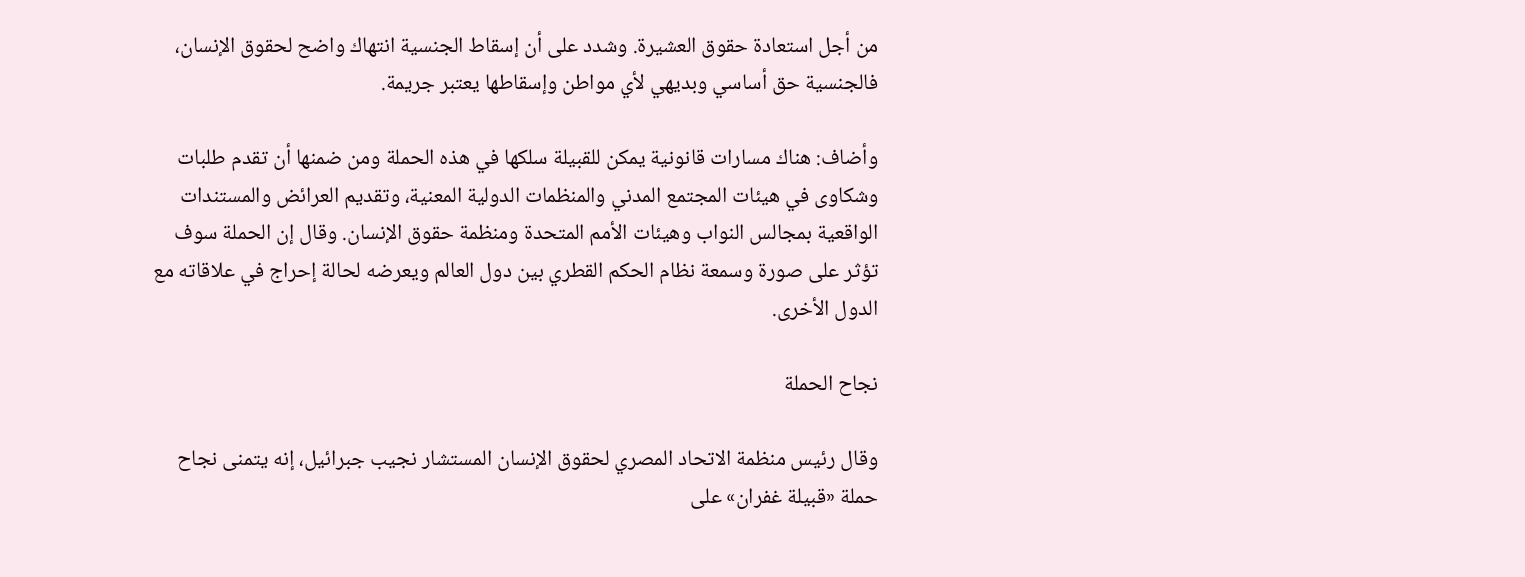من أجل استعادة حقوق العشيرة. وشدد على أن إسقاط الجنسية انتهاك واضح لحقوق الإنسان، فالجنسية حق أساسي وبديهي لأي مواطن وإسقاطها يعتبر جريمة.

وأضاف: هناك مسارات قانونية يمكن للقبيلة سلكها في هذه الحملة ومن ضمنها أن تقدم طلبات وشكاوى في هيئات المجتمع المدني والمنظمات الدولية المعنية، وتقديم العرائض والمستندات الواقعية بمجالس النواب وهيئات الأمم المتحدة ومنظمة حقوق الإنسان. وقال إن الحملة سوف تؤثر على صورة وسمعة نظام الحكم القطري بين دول العالم ويعرضه لحالة إحراج في علاقاته مع الدول الأخرى.

نجاح الحملة

وقال رئيس منظمة الاتحاد المصري لحقوق الإنسان المستشار نجيب جبرائيل، إنه يتمنى نجاح حملة «قبيلة غفران» على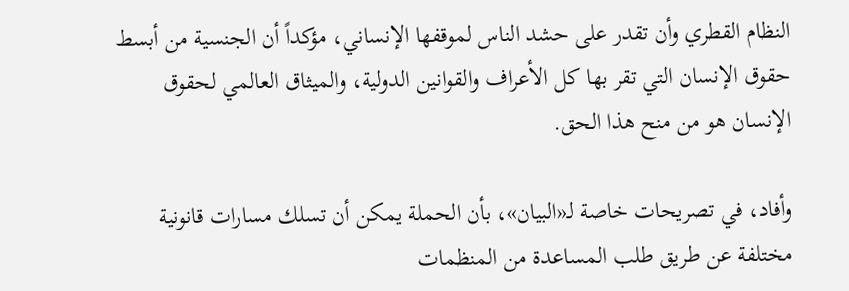النظام القطري وأن تقدر على حشد الناس لموقفها الإنساني، مؤكداً أن الجنسية من أبسط حقوق الإنسان التي تقر بها كل الأعراف والقوانين الدولية، والميثاق العالمي لحقوق الإنسان هو من منح هذا الحق.

وأفاد، في تصريحات خاصة لـ«البيان»، بأن الحملة يمكن أن تسلك مسارات قانونية مختلفة عن طريق طلب المساعدة من المنظمات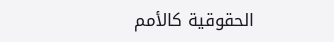الحقوقية كالأمم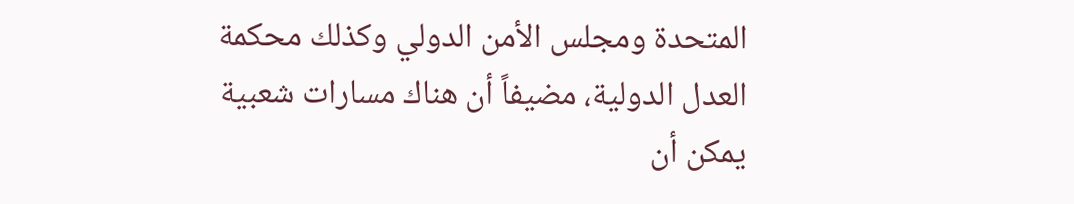المتحدة ومجلس الأمن الدولي وكذلك محكمة العدل الدولية، مضيفاً أن هناك مسارات شعبية يمكن أن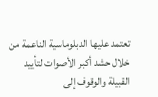تعتمد عليها الدبلوماسية الناعمة من خلال حشد أكبر الأصوات لتأييد القبيلة والوقوف إلى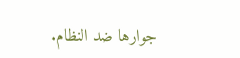جوارها ضد النظام.